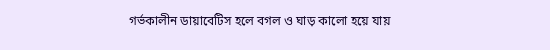গর্ভকালীন ডায়াবেটিস হলে বগল ও ঘাড় কালো হয়ে যায়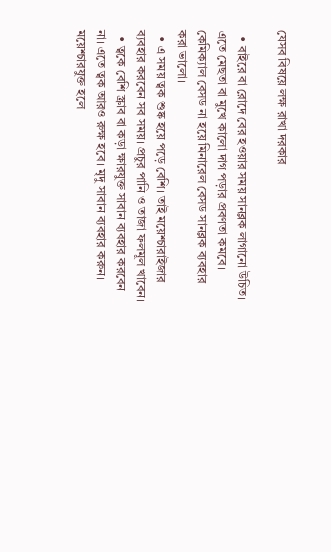যেসব বিষয়ে লক্ষ রাখা দরকার

  • বাইরে বা রোদে বের হওয়ার সময় সানব্লক লাগানো উচিত। এতে মেছতা বা মুখে কালো দাগ পড়ার প্রবণতা কমবে। কেমিক্যাল বেসড না হয়ে মিনারেল বেসড সানব্লক ব্যবহার করা ভালো।
  • এ সময় ত্বক শুষ্ক হয়ে পড়ে বেশি। তাই ময়েশ্চারাইজার ব্যবহার করবেন সব সময়। প্রচুর পানি ও তাজা ফলমূল খাবেন।
  • ত্বকে বেশি স্ক্রাব বা কড়া ক্ষারযুক্ত সাবান ব্যবহার করবেন না। এতে ত্বক আরও রুক্ষ হবে। মৃদু সাবান ব্যবহার করুন। ময়েশ্চারযুক্ত হলে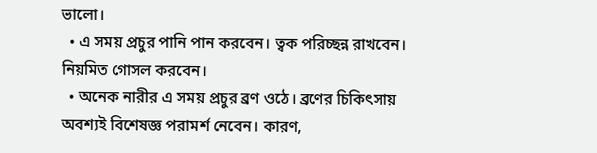ভালো।
  • এ সময় প্রচুর পানি পান করবেন। ত্বক পরিচ্ছন্ন রাখবেন। নিয়মিত গোসল করবেন।
  • অনেক নারীর এ সময় প্রচুর ব্রণ ওঠে। ব্রণের চিকিৎসায় অবশ্যই বিশেষজ্ঞ পরামর্শ নেবেন। কারণ,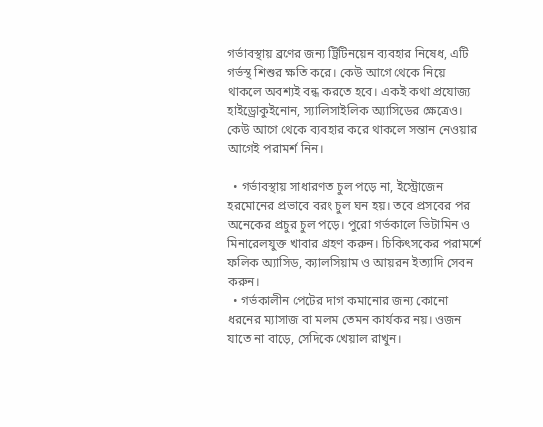গর্ভাবস্থায় ব্রণের জন্য ট্রিটিনয়েন ব্যবহার নিষেধ, এটি গর্ভস্থ শিশুর ক্ষতি করে। কেউ আগে থেকে নিয়ে থাকলে অবশ্যই বন্ধ করতে হবে। একই কথা প্রযোজ্য হাইড্রোকুইনোন, স্যালিসাইলিক অ্যাসিডের ক্ষেত্রেও। কেউ আগে থেকে ব্যবহার করে থাকলে সন্তান নেওয়ার আগেই পরামর্শ নিন।

  • গর্ভাবস্থায় সাধারণত চুল পড়ে না, ইস্ট্রোজেন হরমোনের প্রভাবে বরং চুল ঘন হয়। তবে প্রসবের পর অনেকের প্রচুর চুল পড়ে। পুরো গর্ভকালে ভিটামিন ও মিনারেলযুক্ত খাবার গ্রহণ করুন। চিকিৎসকের পরামর্শে ফলিক অ্যাসিড, ক্যালসিয়াম ও আয়রন ইত্যাদি সেবন করুন।
  • গর্ভকালীন পেটের দাগ কমানোর জন্য কোনো ধরনের ম্যাসাজ বা মলম তেমন কার্যকর নয়। ওজন যাতে না বাড়ে, সেদিকে খেয়াল রাখুন।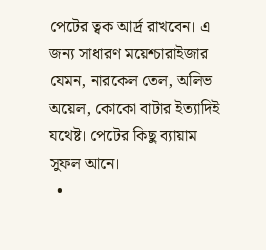পেটের ত্বক আর্দ্র রাখবেন। এ জন্য সাধারণ ময়েশ্চারাইজার যেমন, নারকেল তেল, অলিভ অয়েল, কোকো বাটার ইত্যাদিই যথেষ্ট। পেটের কিছু ব্যায়াম সুফল আনে।
  •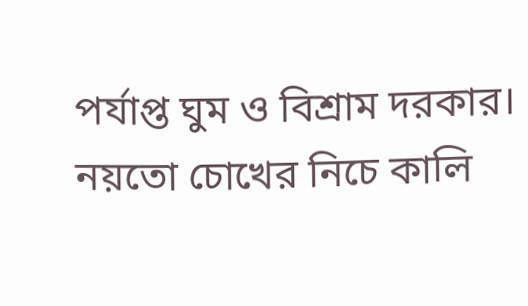পর্যাপ্ত ঘুম ও বিশ্রাম দরকার। নয়তো চোখের নিচে কালি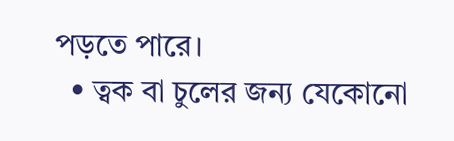পড়তে পারে।
  • ত্বক বা চুলের জন্য যেকোনো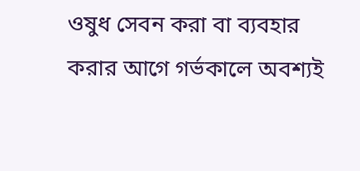ওষুধ সেবন করা বা ব্যবহার করার আগে গর্ভকালে অবশ্যই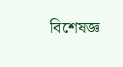বিশেষজ্ঞ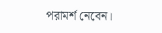পরামর্শ নেবেন।